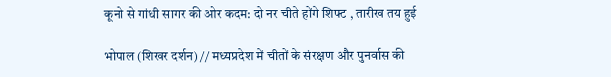कूनो से गांधी सागर की ओर कदम: दो नर चीते होंगे शिफ्ट , तारीख तय हुई

भोपाल (शिखर दर्शन) // मध्यप्रदेश में चीतों के संरक्षण और पुनर्वास की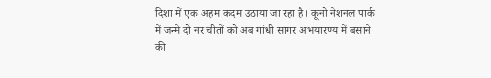दिशा में एक अहम कदम उठाया जा रहा है। कूनो नेशनल पार्क में जन्मे दो नर चीतों को अब गांधी सागर अभयारण्य में बसाने की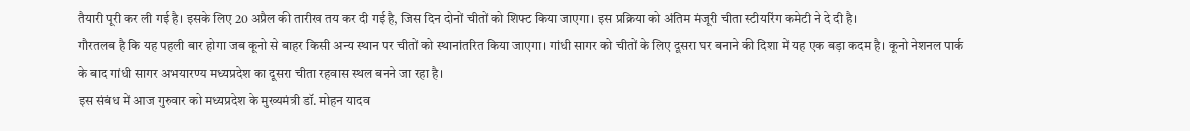तैयारी पूरी कर ली गई है। इसके लिए 20 अप्रैल की तारीख तय कर दी गई है, जिस दिन दोनों चीतों को शिफ्ट किया जाएगा। इस प्रक्रिया को अंतिम मंजूरी चीता स्टीयरिंग कमेटी ने दे दी है।
गौरतलब है कि यह पहली बार होगा जब कूनो से बाहर किसी अन्य स्थान पर चीतों को स्थानांतरित किया जाएगा। गांधी सागर को चीतों के लिए दूसरा घर बनाने की दिशा में यह एक बड़ा कदम है। कूनो नेशनल पार्क के बाद गांधी सागर अभयारण्य मध्यप्रदेश का दूसरा चीता रहवास स्थल बनने जा रहा है।
इस संबंध में आज गुरुवार को मध्यप्रदेश के मुख्यमंत्री डॉ. मोहन यादव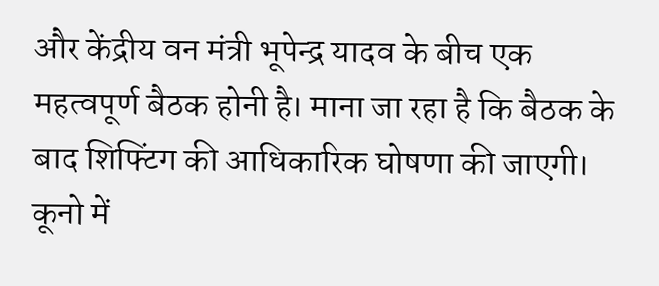और केंद्रीय वन मंत्री भूपेन्द्र यादव के बीच एक महत्वपूर्ण बैठक होनी है। माना जा रहा है कि बैठक के बाद शिफ्टिंग की आधिकारिक घोषणा की जाएगी।
कूनो में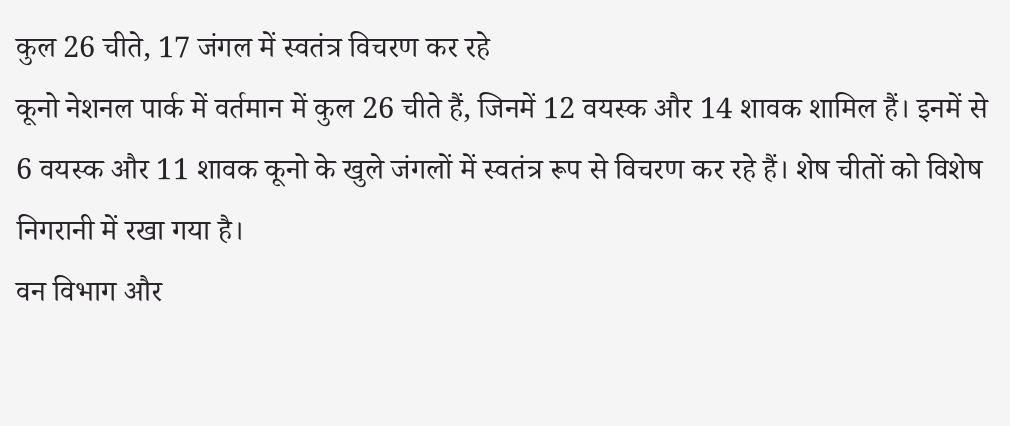कुल 26 चीते, 17 जंगल में स्वतंत्र विचरण कर रहे
कूनो नेशनल पार्क में वर्तमान में कुल 26 चीते हैं, जिनमें 12 वयस्क और 14 शावक शामिल हैं। इनमें से 6 वयस्क और 11 शावक कूनो के खुले जंगलों में स्वतंत्र रूप से विचरण कर रहे हैं। शेष चीतों को विशेष निगरानी में रखा गया है।
वन विभाग और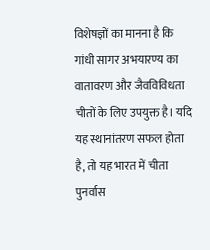विशेषज्ञों का मानना है कि गांधी सागर अभयारण्य का वातावरण और जैवविविधता चीतों के लिए उपयुक्त है। यदि यह स्थानांतरण सफल होता है, तो यह भारत में चीता पुनर्वास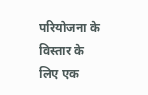परियोजना के विस्तार के लिए एक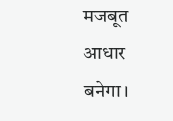मजबूत आधार बनेगा।